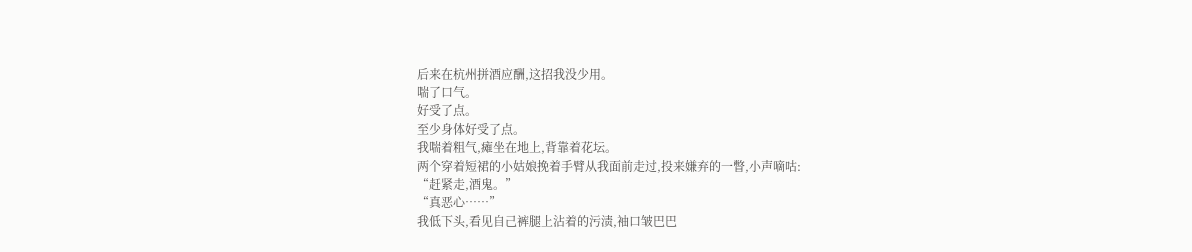后来在杭州拼酒应酬,这招我没少用。
喘了口气。
好受了点。
至少身体好受了点。
我喘着粗气,瘫坐在地上,背靠着花坛。
两个穿着短裙的小姑娘挽着手臂从我面前走过,投来嫌弃的一瞥,小声嘀咕:
“赶紧走,酒鬼。”
“真恶心……”
我低下头,看见自己裤腿上沾着的污渍,袖口皱巴巴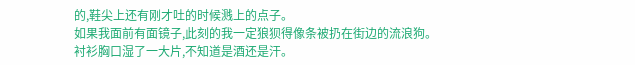的,鞋尖上还有刚才吐的时候溅上的点子。
如果我面前有面镜子,此刻的我一定狼狈得像条被扔在街边的流浪狗。
衬衫胸口湿了一大片,不知道是酒还是汗。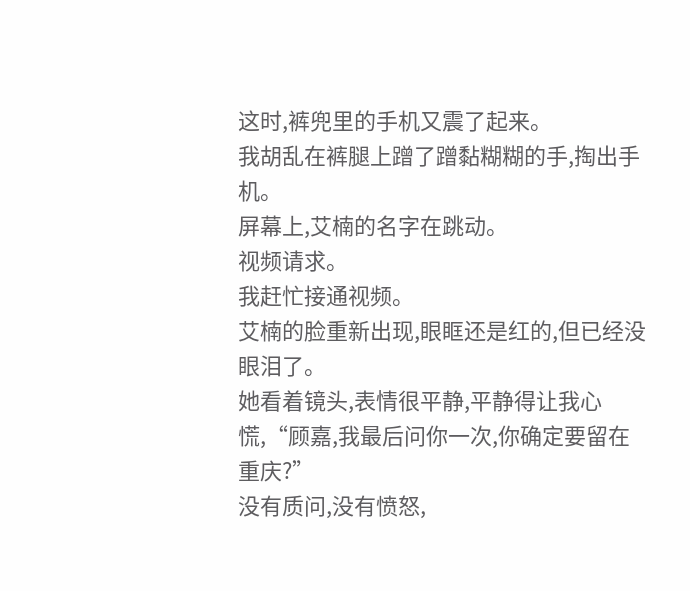这时,裤兜里的手机又震了起来。
我胡乱在裤腿上蹭了蹭黏糊糊的手,掏出手机。
屏幕上,艾楠的名字在跳动。
视频请求。
我赶忙接通视频。
艾楠的脸重新出现,眼眶还是红的,但已经没眼泪了。
她看着镜头,表情很平静,平静得让我心慌,“顾嘉,我最后问你一次,你确定要留在重庆?”
没有质问,没有愤怒,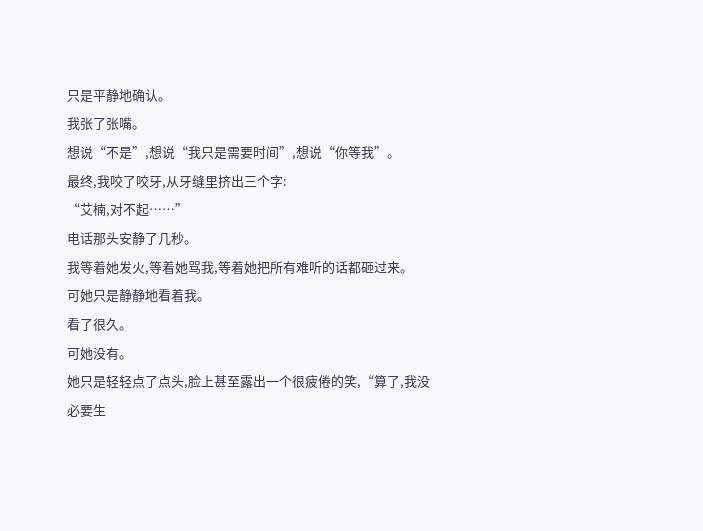只是平静地确认。
我张了张嘴。
想说“不是”,想说“我只是需要时间”,想说“你等我”。
最终,我咬了咬牙,从牙缝里挤出三个字:
“艾楠,对不起……”
电话那头安静了几秒。
我等着她发火,等着她骂我,等着她把所有难听的话都砸过来。
可她只是静静地看着我。
看了很久。
可她没有。
她只是轻轻点了点头,脸上甚至露出一个很疲倦的笑,“算了,我没必要生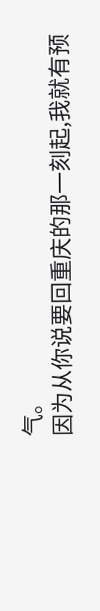气。
因为从你说要回重庆的那一刻起,我就有预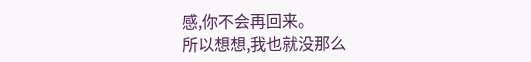感,你不会再回来。
所以想想,我也就没那么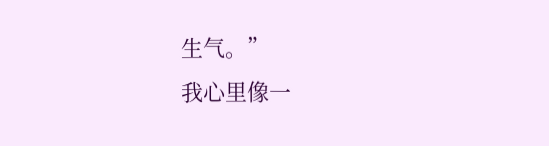生气。”
我心里像一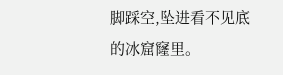脚踩空,坠进看不见底的冰窟窿里。